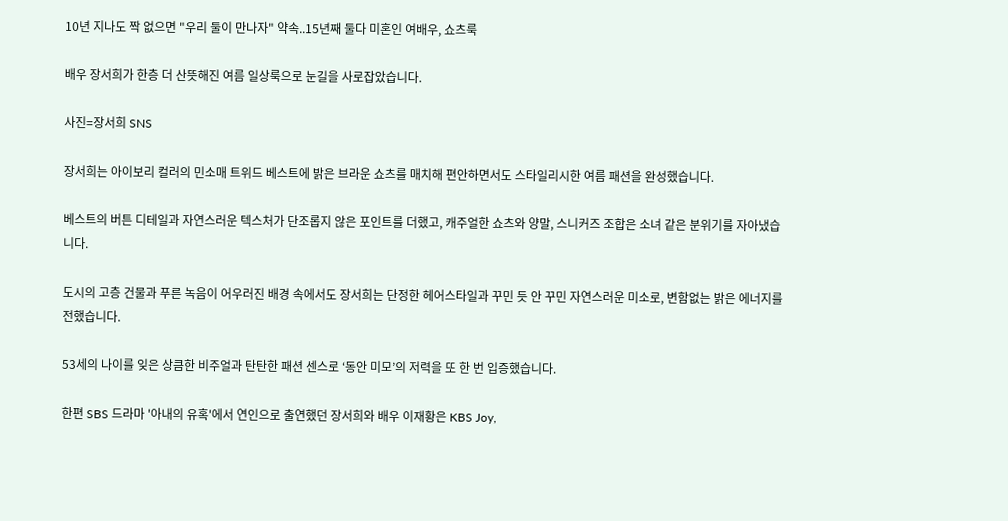10년 지나도 짝 없으면 "우리 둘이 만나자" 약속..15년째 둘다 미혼인 여배우, 쇼츠룩

배우 장서희가 한층 더 산뜻해진 여름 일상룩으로 눈길을 사로잡았습니다.

사진=장서희 SNS

장서희는 아이보리 컬러의 민소매 트위드 베스트에 밝은 브라운 쇼츠를 매치해 편안하면서도 스타일리시한 여름 패션을 완성했습니다.

베스트의 버튼 디테일과 자연스러운 텍스처가 단조롭지 않은 포인트를 더했고, 캐주얼한 쇼츠와 양말, 스니커즈 조합은 소녀 같은 분위기를 자아냈습니다.

도시의 고층 건물과 푸른 녹음이 어우러진 배경 속에서도 장서희는 단정한 헤어스타일과 꾸민 듯 안 꾸민 자연스러운 미소로, 변함없는 밝은 에너지를 전했습니다.

53세의 나이를 잊은 상큼한 비주얼과 탄탄한 패션 센스로 ‘동안 미모’의 저력을 또 한 번 입증했습니다.

한편 SBS 드라마 '아내의 유혹'에서 연인으로 출연했던 장서희와 배우 이재황은 KBS Joy,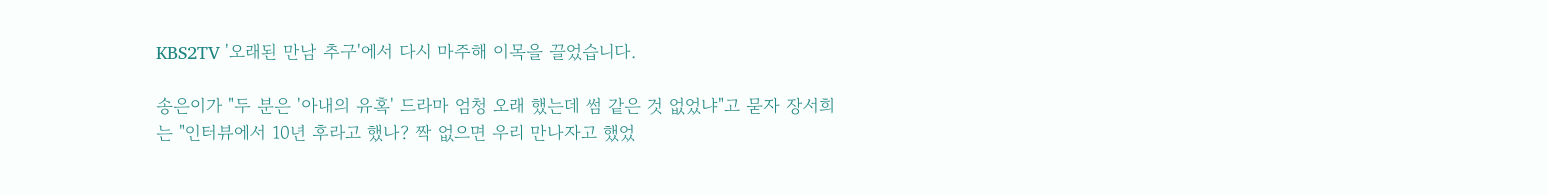KBS2TV '오래된 만남 추구'에서 다시 마주해 이목을 끌었습니다.

송은이가 "두 분은 '아내의 유혹' 드라마 엄청 오래 했는데 썸 같은 것 없었냐"고 묻자 장서희는 "인터뷰에서 10년 후라고 했나? 짝 없으면 우리 만나자고 했었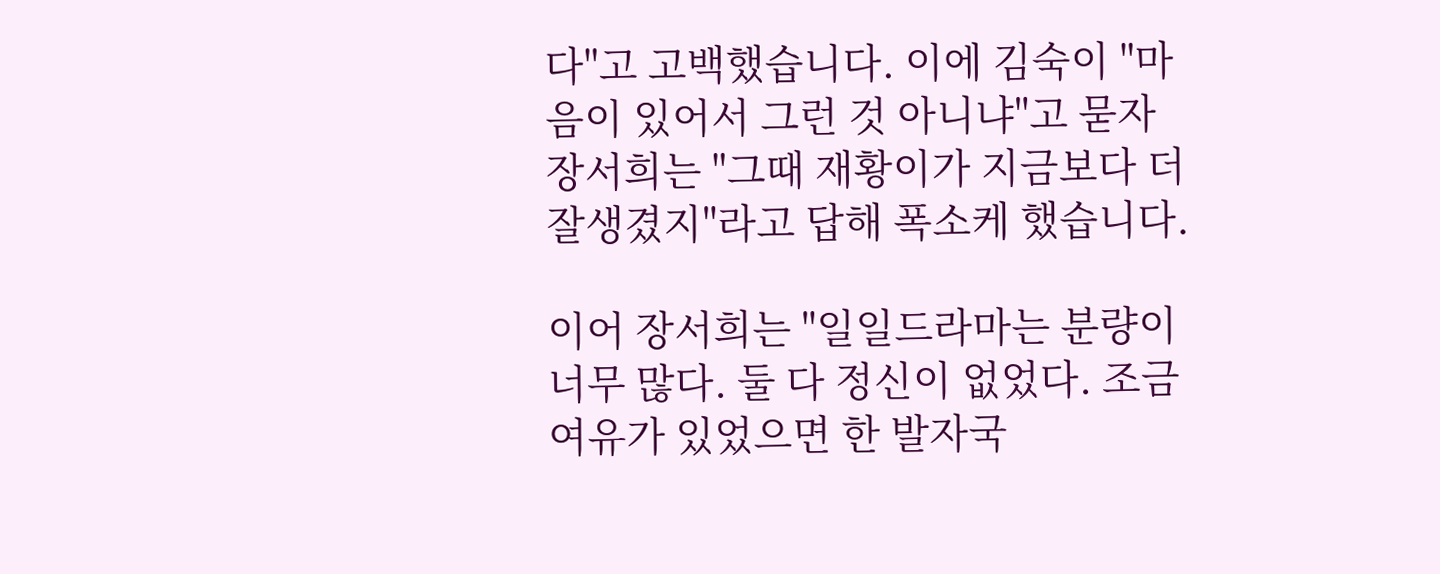다"고 고백했습니다. 이에 김숙이 "마음이 있어서 그런 것 아니냐"고 묻자 장서희는 "그때 재황이가 지금보다 더 잘생겼지"라고 답해 폭소케 했습니다.

이어 장서희는 "일일드라마는 분량이 너무 많다. 둘 다 정신이 없었다. 조금 여유가 있었으면 한 발자국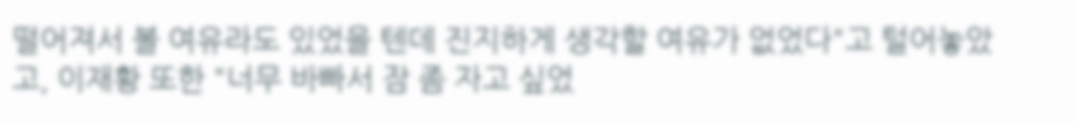떨어져서 볼 여유라도 있었을 텐데 진지하게 생각할 여유가 없었다"고 털어놓았고, 이재황 또한 "너무 바빠서 잠 좀 자고 싶었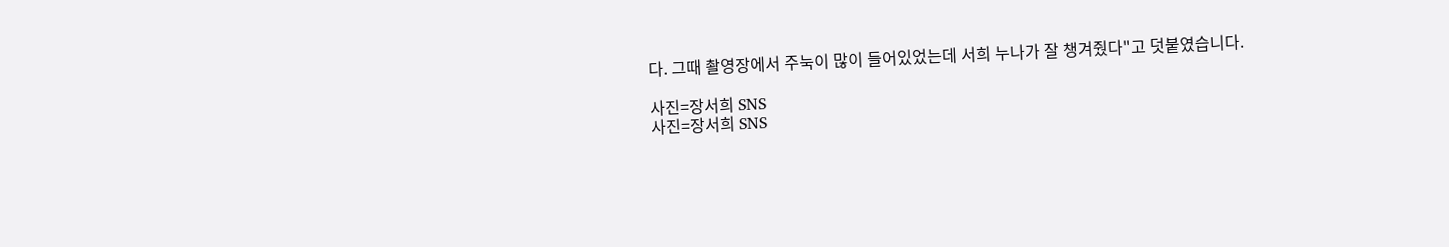다. 그때 촬영장에서 주눅이 많이 들어있었는데 서희 누나가 잘 챙겨줬다"고 덧붙였습니다.

사진=장서희 SNS
사진=장서희 SNS